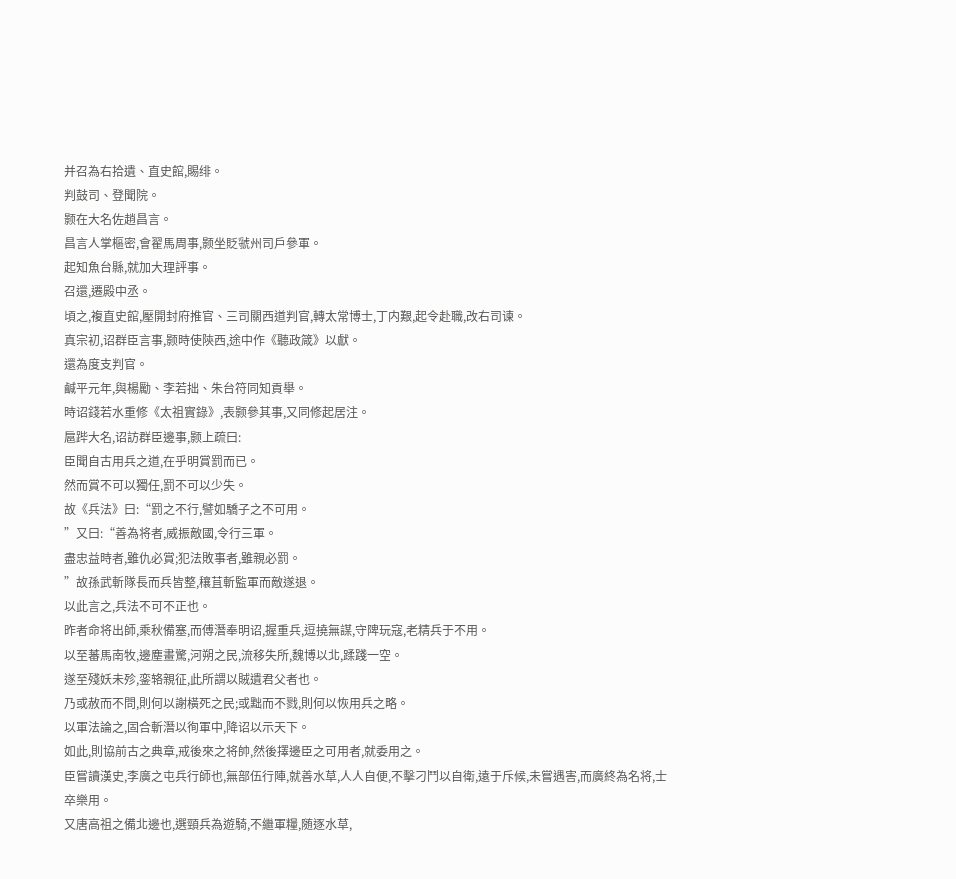并召為右拾遺、直史館,賜绯。
判鼓司、登聞院。
颢在大名佐趙昌言。
昌言人掌樞密,會翟馬周事,颢坐貶虢州司戶參軍。
起知魚台縣,就加大理評事。
召還,遷殿中丞。
頃之,複直史館,壓開封府推官、三司關西道判官,轉太常博士,丁内艱,起令赴職,改右司谏。
真宗初,诏群臣言事,颢時使陝西,途中作《聽政箴》以獻。
還為度支判官。
鹹平元年,與楊勵、李若拙、朱台符同知貢舉。
時诏錢若水重修《太祖實錄》,表颢參其事,又同修起居注。
扈跸大名,诏訪群臣邊事,颢上疏曰:
臣聞自古用兵之道,在乎明賞罰而已。
然而賞不可以獨任,罰不可以少失。
故《兵法》曰:“罰之不行,譬如驕子之不可用。
”又曰:“善為将者,威振敵國,令行三軍。
盡忠益時者,雖仇必賞;犯法敗事者,雖親必罰。
”故孫武斬隊長而兵皆整,穰苴斬監軍而敵遂退。
以此言之,兵法不可不正也。
昨者命将出師,乘秋備塞,而傅潛奉明诏,握重兵,逗撓無謀,守陴玩寇,老精兵于不用。
以至蕃馬南牧,邊塵畫驚,河朔之民,流移失所,魏博以北,蹂踐一空。
遂至殘妖未殄,銮辂親征,此所謂以賊遺君父者也。
乃或赦而不問,則何以謝橫死之民;或黜而不戮,則何以恢用兵之略。
以軍法論之,固合斬潛以徇軍中,降诏以示天下。
如此,則協前古之典章,戒後來之将帥,然後擇邊臣之可用者,就委用之。
臣嘗讀漢史,李廣之屯兵行師也,無部伍行陣,就善水草,人人自便,不擊刁鬥以自衛,遠于斥候,未嘗遇害,而廣終為名将,士卒樂用。
又唐高祖之備北邊也,選頸兵為遊騎,不繼軍糧,随逐水草,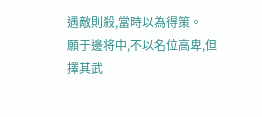遇敵則殺,當時以為得策。
願于邊将中,不以名位高卑,但擇其武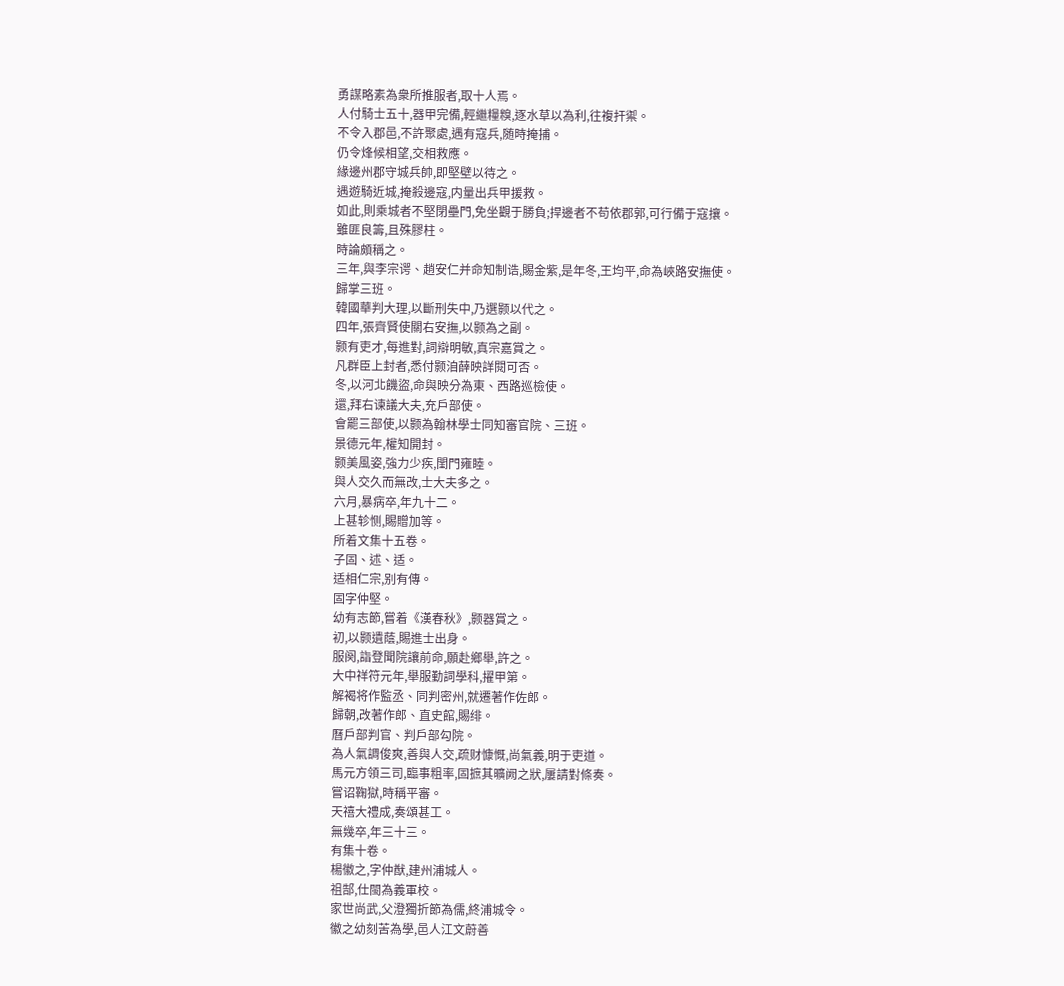勇謀略素為衆所推服者,取十人焉。
人付騎士五十,器甲完備,輕繼糧糗,逐水草以為利,往複扞禦。
不令入郡邑,不許聚處,遇有寇兵,随時掩捕。
仍令烽候相望,交相救應。
緣邊州郡守城兵帥,即堅壁以待之。
遇遊騎近城,掩殺邊寇,内量出兵甲援救。
如此,則乘城者不堅閉壘門,免坐觀于勝負;捍邊者不苟依郡郭,可行備于寇攘。
雖匪良籌,且殊膠柱。
時論頗稱之。
三年,與李宗谔、趙安仁并命知制诰,賜金紫,是年冬,王均平,命為峽路安撫使。
歸掌三班。
韓國華判大理,以斷刑失中,乃選颢以代之。
四年,張齊賢使關右安撫,以颢為之副。
颢有吏才,每進對,詞辯明敏,真宗嘉賞之。
凡群臣上封者,悉付颢洎薛映詳閱可否。
冬,以河北饑盜,命與映分為東、西路巡檢使。
還,拜右谏議大夫,充戶部使。
會罷三部使,以颢為翰林學士同知審官院、三班。
景德元年,權知開封。
颢美風姿,強力少疾,閨門雍睦。
與人交久而無改,士大夫多之。
六月,暴病卒,年九十二。
上甚轸恻,賜贈加等。
所着文集十五卷。
子固、述、适。
适相仁宗,别有傳。
固字仲堅。
幼有志節,嘗着《漢春秋》,颢器賞之。
初,以颢遺蔭,賜進士出身。
服阕,詣登聞院讓前命,願赴鄉舉,許之。
大中祥符元年,舉服勤詞學科,擢甲第。
解褐将作監丞、同判密州,就遷著作佐郎。
歸朝,改著作郎、直史館,賜绯。
曆戶部判官、判戶部勾院。
為人氣調俊爽,善與人交,疏财慷慨,尚氣義,明于吏道。
馬元方領三司,臨事粗率,固摭其曠阙之狀,屢請對條奏。
嘗诏鞠獄,時稱平審。
天禧大禮成,奏頌甚工。
無幾卒,年三十三。
有集十卷。
楊徽之,字仲猷,建州浦城人。
祖郜,仕閩為義軍校。
家世尚武,父澄獨折節為儒,終浦城令。
徽之幼刻苦為學,邑人江文蔚善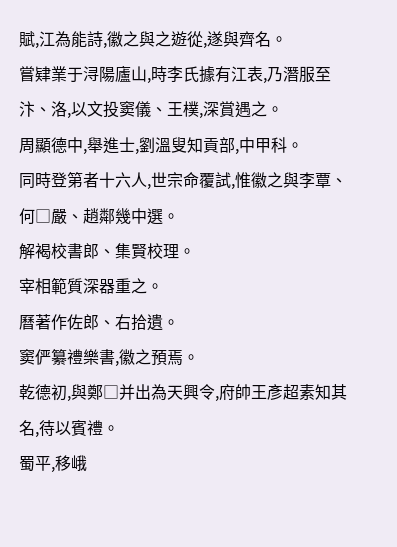賦,江為能詩,徽之與之遊從,遂與齊名。
嘗肄業于浔陽廬山,時李氏據有江表,乃潛服至汴、洛,以文投窦儀、王樸,深賞遇之。
周顯德中,舉進士,劉溫叟知貢部,中甲科。
同時登第者十六人,世宗命覆試,惟徽之與李覃、何□嚴、趙鄰幾中選。
解褐校書郎、集賢校理。
宰相範質深器重之。
曆著作佐郎、右拾遺。
窦俨纂禮樂書,徽之預焉。
乾德初,與鄭□并出為天興令,府帥王彥超素知其名,待以賓禮。
蜀平,移峨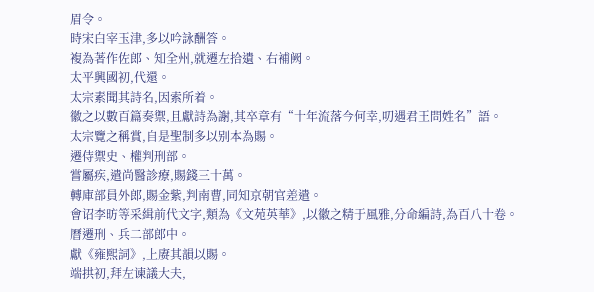眉令。
時宋白宰玉津,多以吟詠酬答。
複為著作佐郎、知全州,就遷左拾遺、右補阙。
太平興國初,代還。
太宗素聞其詩名,因索所着。
徽之以數百篇奏禦,且獻詩為謝,其卒章有“十年流落今何幸,叨遇君王問姓名”語。
太宗覽之稱賞,自是聖制多以别本為賜。
遷侍禦史、權判刑部。
嘗屬疾,遣尚醫診療,賜錢三十萬。
轉庫部員外郎,賜金紫,判南曹,同知京朝官差遣。
會诏李昉等采緝前代文字,類為《文苑英華》,以徽之精于風雅,分命編詩,為百八十卷。
曆遷刑、兵二部郎中。
獻《雍熙詞》,上赓其韻以賜。
端拱初,拜左谏議大夫,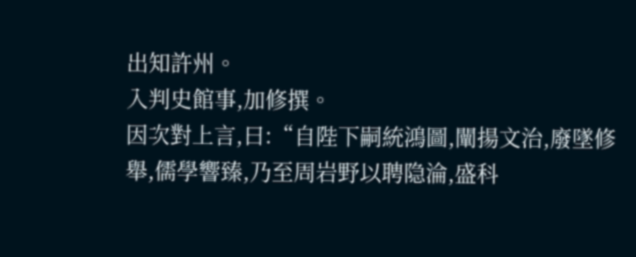出知許州。
入判史館事,加修撰。
因次對上言,曰:“自陛下嗣統鴻圖,闡揚文治,廢墜修舉,儒學響臻,乃至周岩野以聘隐淪,盛科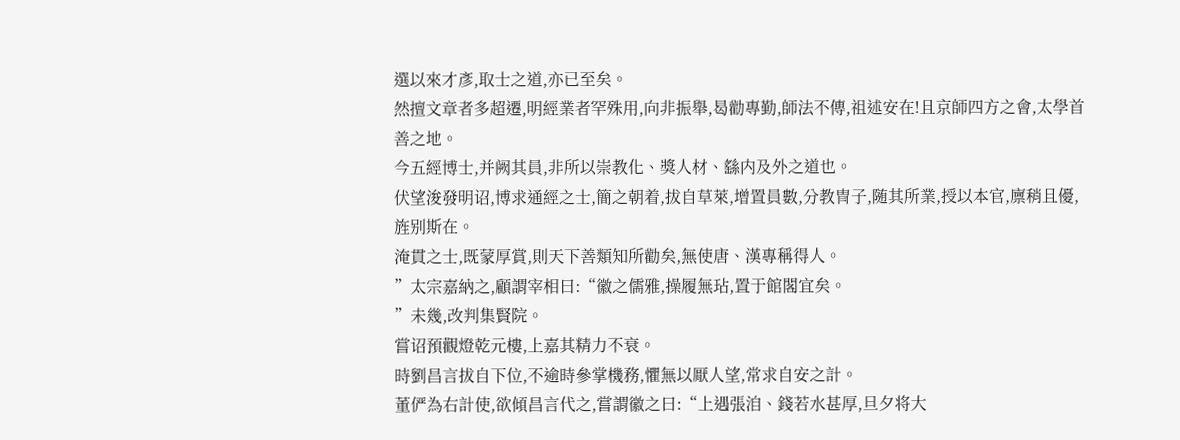選以來才彥,取士之道,亦已至矣。
然擅文章者多超遷,明經業者罕殊用,向非振舉,曷勸專勤,師法不傳,祖述安在!且京師四方之會,太學首善之地。
今五經博士,并阙其員,非所以崇教化、獎人材、繇内及外之道也。
伏望浚發明诏,博求通經之士,簡之朝着,拔自草萊,增置員數,分教冑子,随其所業,授以本官,廪稍且優,旌别斯在。
淹貫之士,既蒙厚賞,則天下善類知所勸矣,無使唐、漢專稱得人。
”太宗嘉納之,顧謂宰相曰:“徽之儒雅,操履無玷,置于館閣宜矣。
”未幾,改判集賢院。
嘗诏預觀燈乾元樓,上嘉其精力不衰。
時劉昌言拔自下位,不逾時參掌機務,懼無以厭人望,常求自安之計。
董俨為右計使,欲傾昌言代之,嘗謂徽之曰:“上遇張洎、錢若水甚厚,旦夕将大